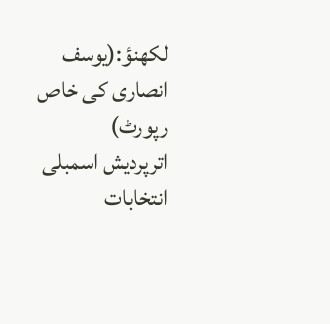لکھنؤ:(یوسف انصاری کی خاص رپورٹ)
اترپردیش اسمبلی انتخابات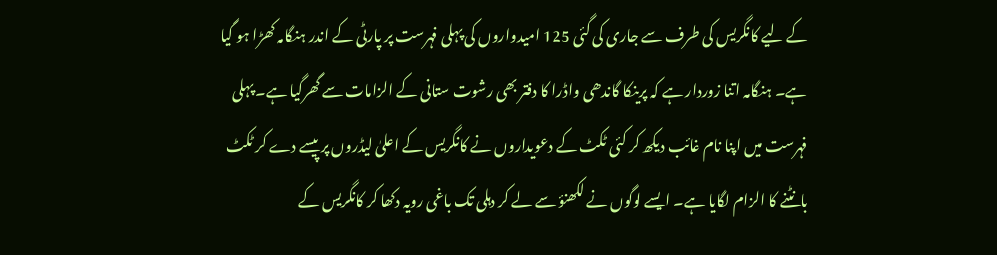کے لیے کانگریس کی طرف سے جاری کی گئی 125 امیدواروں کی پہلی فہرست پر پارٹی کے اندر ہنگامہ کھڑا ہو گیا ہے۔ ہنگامہ اتنا زوردار ہے کہ پرینکا گاندھی واڈرا کا دفتر بھی رشوت ستانی کے الزامات سے گھرگیا ہے۔ پہلی فہرست میں اپنا نام غائب دیکھ کر کئی ٹکٹ کے دعویداروں نے کانگریس کے اعلیٰ لیڈروں پر پیسے دے کر ٹکٹ بانٹنے کا الزام لگایا ہے۔ ایسے لوگوں نے لکھنؤ سے لے کر دہلی تک باغی رویہ دکھا کر کانگریس کے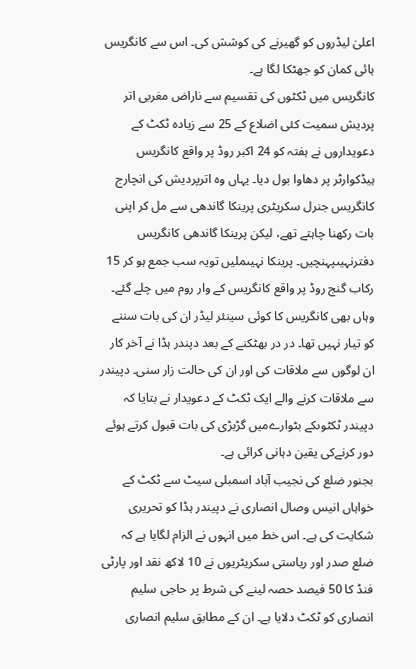اعلیٰ لیڈروں کو گھیرنے کی کوشش کی۔ اس سے کانگریس ہائی کمان کو جھٹکا لگا ہے۔
کانگریس میں ٹکٹوں کی تقسیم سے ناراض مغربی اتر پردیش سمیت کئی اضلاع کے 25 سے زیادہ ٹکٹ کے دعویداروں نے ہفتہ کو 24 اکبر روڈ پر واقع کانگریس ہیڈکوارٹر پر دھاوا بول دیا۔ یہاں وہ اترپردیش کی انچارج کانگریس جنرل سکریٹری پرینکا گاندھی سے مل کر اپنی بات رکھنا چاہتے تھے، لیکن پرینکا گاندھی کانگریس دفترنہیںپہنچیں۔ پرینکا نہیںملیں تویہ سب جمع ہو کر 15 رکاب گنج روڈ پر واقع کانگریس کے وار روم میں چلے گئے۔ وہاں بھی کانگریس کا کوئی سینئر لیڈر ان کی بات سننے کو تیار نہیں تھا۔ در در بھٹکنے کے بعد دپندر ہڈا نے آخر کار ان لوگوں سے ملاقات کی اور ان کی حالت زار سنی۔ دپیندر سے ملاقات کرنے والے ایک ٹکٹ کے دعویدار نے بتایا کہ دپیندر ٹکٹوںکے بٹوارےمیں گڑبڑی کی بات قبول کرتے ہوئے دور کرنےکی یقین دہانی کرائی ہے۔
بجنور ضلع کی نجیب آباد اسمبلی سیٹ سے ٹکٹ کے خواہاں انیس وصال انصاری نے دپیندر ہڈا کو تحریری شکایت کی ہے۔ اس خط میں انہوں نے الزام لگایا ہے کہ ضلع صدر اور ریاستی سکریٹریوں نے 10 لاکھ نقد اور پارٹی فنڈ کا 50 فیصد حصہ لینے کی شرط پر حاجی سلیم انصاری کو ٹکٹ دلایا ہے۔ ان کے مطابق سلیم انصاری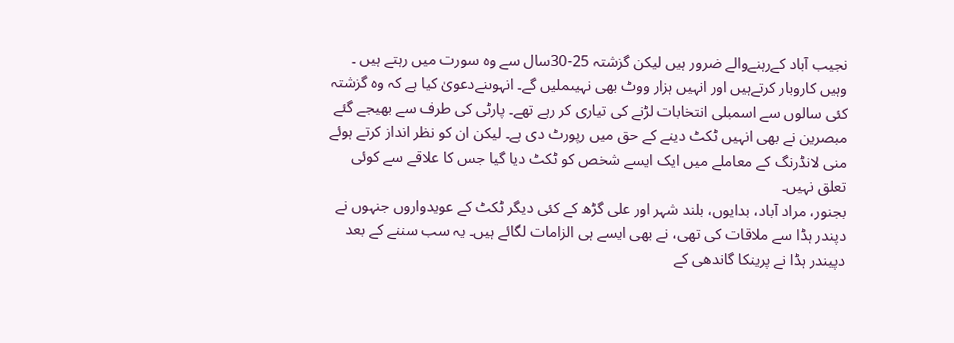نجیب آباد کےرہنےوالے ضرور ہیں لیکن گزشتہ 25-30سال سے وہ سورت میں رہتے ہیں ۔ وہیں کاروبار کرتےہیں اور انہیں ہزار ووٹ بھی نہیںملیں گے۔ انہوںنےدعویٰ کیا ہے کہ وہ گزشتہ کئی سالوں سے اسمبلی انتخابات لڑنے کی تیاری کر رہے تھے۔ پارٹی کی طرف سے بھیجے گئے مبصرین نے بھی انہیں ٹکٹ دینے کے حق میں رپورٹ دی ہے۔ لیکن ان کو نظر انداز کرتے ہوئے منی لانڈرنگ کے معاملے میں ایک ایسے شخص کو ٹکٹ دیا گیا جس کا علاقے سے کوئی تعلق نہیں۔
بجنور، مراد آباد، بدایوں، بلند شہر اور علی گڑھ کے کئی دیگر ٹکٹ کے عویدواروں جنہوں نے دپندر ہڈا سے ملاقات کی تھی، نے بھی ایسے ہی الزامات لگائے ہیں۔ یہ سب سننے کے بعد دپیندر ہڈا نے پرینکا گاندھی کے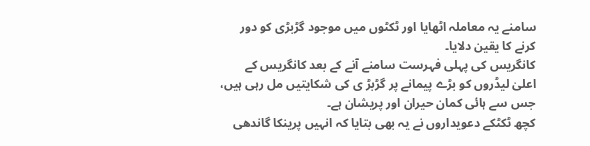سامنے یہ معاملہ اٹھایا اور ٹکٹوں میں موجود گڑبڑی کو دور کرنے کا یقین دلایا۔
کانگریس کی پہلی فہرست سامنے آنے کے بعد کانگریس کے اعلیٰ لیڈروں کو بڑے پیمانے پر گڑبڑ ی کی شکایتیں مل رہی ہیں، جس سے ہائی کمان حیران اور پریشان ہے۔
کچھ ٹکٹکے دعویداروں نے یہ بھی بتایا کہ انہیں پرینکا گاندھی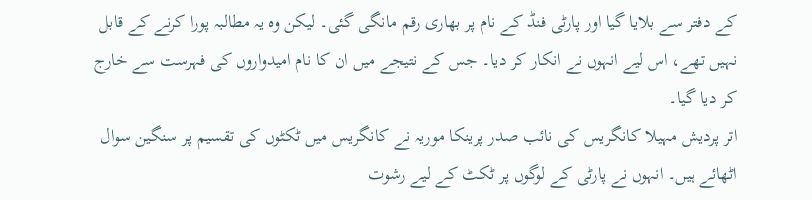کے دفتر سے بلایا گیا اور پارٹی فنڈ کے نام پر بھاری رقم مانگی گئی۔ لیکن وہ یہ مطالبہ پورا کرنے کے قابل نہیں تھے، اس لیے انہوں نے انکار کر دیا۔ جس کے نتیجے میں ان کا نام امیدواروں کی فہرست سے خارج کر دیا گیا۔
اتر پردیش مہیلا کانگریس کی نائب صدر پرینکا موریہ نے کانگریس میں ٹکٹوں کی تقسیم پر سنگین سوال اٹھائے ہیں۔ انہوں نے پارٹی کے لوگوں پر ٹکٹ کے لیے رشوت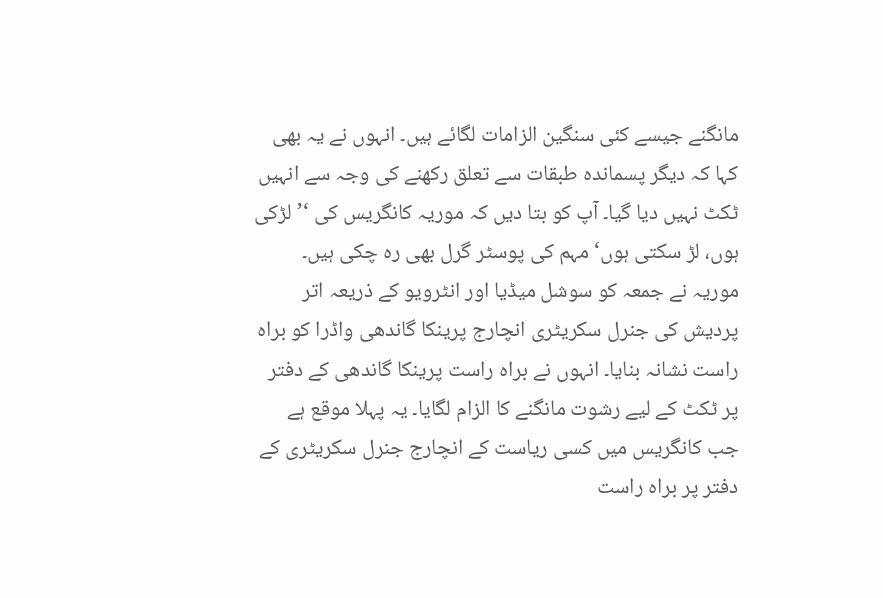مانگنے جیسے کئی سنگین الزامات لگائے ہیں۔ انہوں نے یہ بھی کہا کہ دیگر پسماندہ طبقات سے تعلق رکھنے کی وجہ سے انہیں ٹکٹ نہیں دیا گیا۔ آپ کو بتا دیں کہ موریہ کانگریس کی ‘’لڑکی ہوں، لڑ سکتی ہوں‘ مہم کی پوسٹر گرل بھی رہ چکی ہیں۔ موریہ نے جمعہ کو سوشل میڈیا اور انٹرویو کے ذریعہ اتر پردیش کی جنرل سکریٹری انچارج پرینکا گاندھی واڈرا کو براہ راست نشانہ بنایا۔ انہوں نے براہ راست پرینکا گاندھی کے دفتر پر ٹکٹ کے لیے رشوت مانگنے کا الزام لگایا۔ یہ پہلا موقع ہے جب کانگریس میں کسی ریاست کے انچارج جنرل سکریٹری کے دفتر پر براہ راست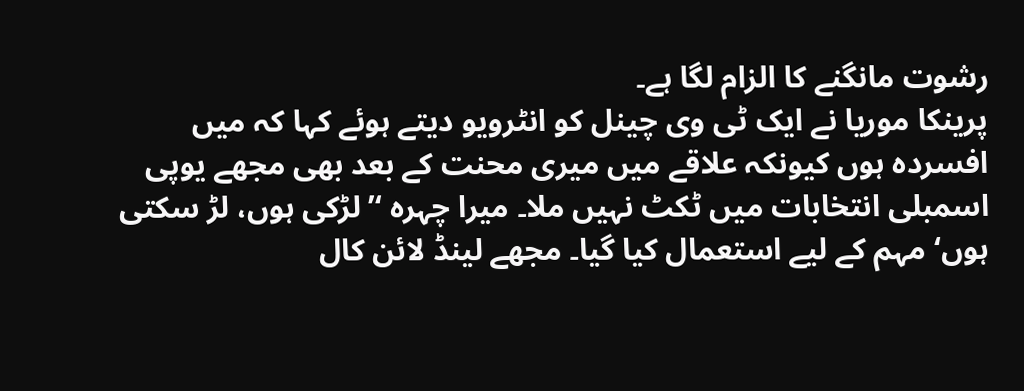رشوت مانگنے کا الزام لگا ہے۔
پرینکا موریا نے ایک ٹی وی چینل کو انٹرویو دیتے ہوئے کہا کہ میں افسردہ ہوں کیونکہ علاقے میں میری محنت کے بعد بھی مجھے یوپی اسمبلی انتخابات میں ٹکٹ نہیں ملا۔ میرا چہرہ ‘’لڑکی ہوں، لڑ سکتی ہوں‘ مہم کے لیے استعمال کیا گیا۔ مجھے لینڈ لائن کال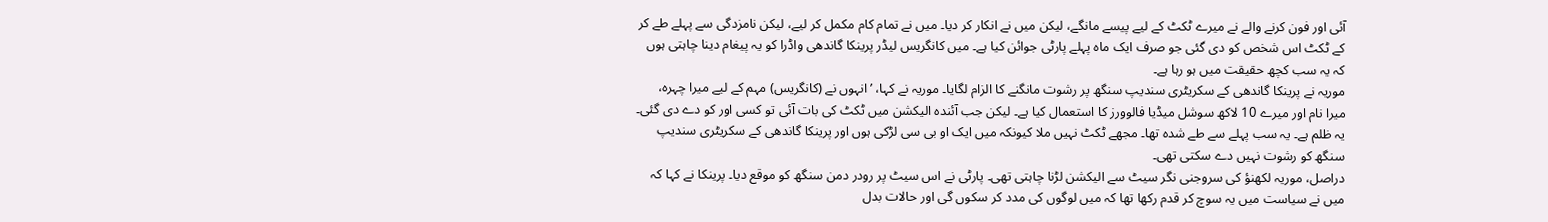آئی اور فون کرنے والے نے میرے ٹکٹ کے لیے پیسے مانگے، لیکن میں نے انکار کر دیا۔ میں نے تمام کام مکمل کر لیے، لیکن نامزدگی سے پہلے طے کر کے ٹکٹ اس شخص کو دی گئی جو صرف ایک ماہ پہلے پارٹی جوائن کیا ہے۔ میں کانگریس لیڈر پرینکا گاندھی واڈرا کو یہ پیغام دینا چاہتی ہوں کہ یہ سب کچھ حقیقت میں ہو رہا ہے۔
موریہ نے پرینکا گاندھی کے سکریٹری سندیپ سنگھ پر رشوت مانگنے کا الزام لگایا۔ موریہ نے کہا، ’انہوں نے (کانگریس) مہم کے لیے میرا چہرہ، میرا نام اور میرے 10 لاکھ سوشل میڈیا فالوورز کا استعمال کیا ہے۔ لیکن جب آئندہ الیکشن میں ٹکٹ کی بات آئی تو کسی اور کو دے دی گئی۔ یہ ظلم ہے۔ یہ سب پہلے سے طے شدہ تھا۔ مجھے ٹکٹ نہیں ملا کیونکہ میں ایک او بی سی لڑکی ہوں اور پرینکا گاندھی کے سکریٹری سندیپ سنگھ کو رشوت نہیں دے سکتی تھی۔
دراصل، موریہ لکھنؤ کی سروجنی نگر سیٹ سے الیکشن لڑنا چاہتی تھی۔ پارٹی نے اس سیٹ پر رودر دمن سنگھ کو موقع دیا۔ پرینکا نے کہا کہ میں نے سیاست میں یہ سوچ کر قدم رکھا تھا کہ میں لوگوں کی مدد کر سکوں گی اور حالات بدل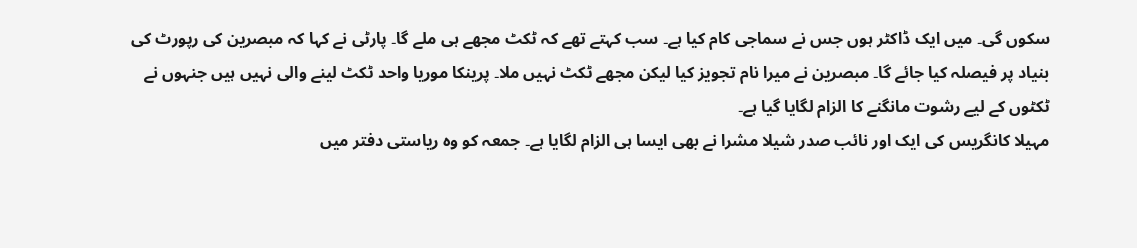سکوں گی۔ میں ایک ڈاکٹر ہوں جس نے سماجی کام کیا ہے۔ سب کہتے تھے کہ ٹکٹ مجھے ہی ملے گا۔ پارٹی نے کہا کہ مبصرین کی رپورٹ کی بنیاد پر فیصلہ کیا جائے گا۔ مبصرین نے میرا نام تجویز کیا لیکن مجھے ٹکٹ نہیں ملا۔ پرینکا موریا واحد ٹکٹ لینے والی نہیں ہیں جنہوں نے ٹکٹوں کے لیے رشوت مانگنے کا الزام لگایا گیا ہے۔
مہیلا کانگریس کی ایک اور نائب صدر شیلا مشرا نے بھی ایسا ہی الزام لگایا ہے۔ جمعہ کو وہ ریاستی دفتر میں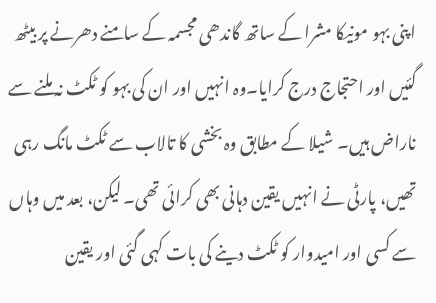اپنی بہو مونیکا مشرا کے ساتھ گاندھی مجسمہ کے سامنے دھرنے پر بیٹھ گئیں اور احتجاج درج کرایا۔وہ انہیں اور ان کی بہو کو ٹکٹ نہ ملنے سے ناراض ہیں۔ شیلا کے مطابق وہ بخشی کا تالاب سے ٹکٹ مانگ رہی تھیں، پارٹی نے انہیں یقین دہانی بھی کرائی تھی۔ لیکن، بعد میں وہاں سے کسی اور امیدوار کو ٹکٹ دینے کی بات کہی گئی اور یقین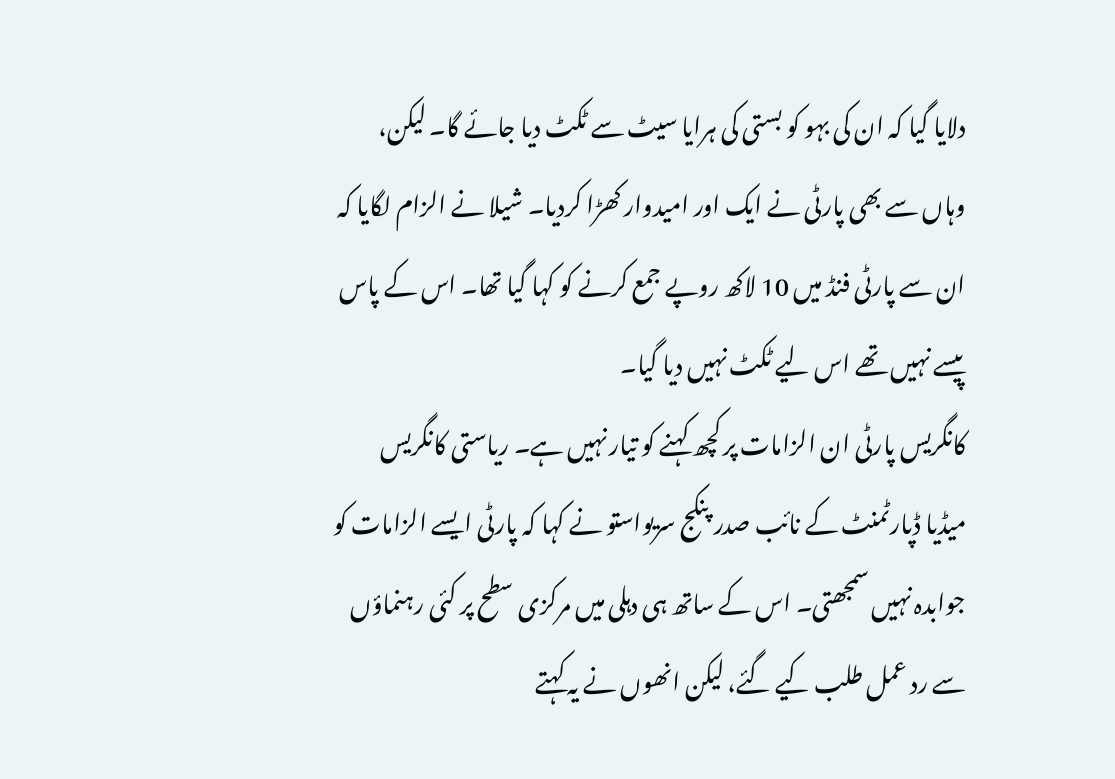دلایا گیا کہ ان کی بہو کو بستی کی ہرایا سیٹ سے ٹکٹ دیا جائے گا۔ لیکن، وہاں سے بھی پارٹی نے ایک اور امیدوار کھڑا کردیا۔ شیلا نے الزام لگایا کہ ان سے پارٹی فنڈ میں 10 لاکھ روپے جمع کرنے کو کہا گیا تھا۔ اس کے پاس پیسے نہیں تھے اس لیے ٹکٹ نہیں دیا گیا۔
کانگریس پارٹی ان الزامات پر کچھ کہنے کو تیار نہیں ہے۔ ریاستی کانگریس میڈیا ڈپارٹمنٹ کے نائب صدر پنکج سریواستو نے کہا کہ پارٹی ایسے الزامات کو جوابدہ نہیں سمجھتی۔ اس کے ساتھ ہی دہلی میں مرکزی سطح پر کئی رہنماؤں سے رد عمل طلب کیے گئے، لیکن انھوں نے یہ کہتے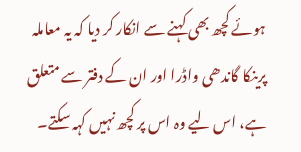ہوئے کچھ بھی کہنے سے انکار کر دیا کہ یہ معاملہ پرینکا گاندھی واڈرا اور ان کے دفتر سے متعلق ہے، اس لیے وہ اس پر کچھ نہیں کہہ سکتے۔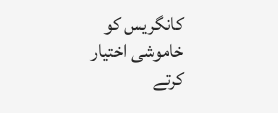کانگریس کو خاموشی اختیار کرتے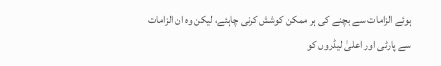ہوئے الزامات سے بچنے کی ہر ممکن کوشش کرنی چاہئے، لیکن وہ ان الزامات سے پارٹی اور اعلیٰ لیڈروں کو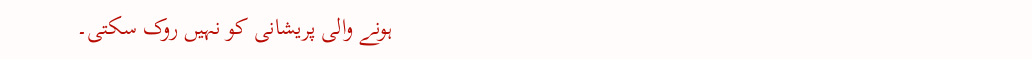ہونے والی پریشانی کو نہیں روک سکتی۔